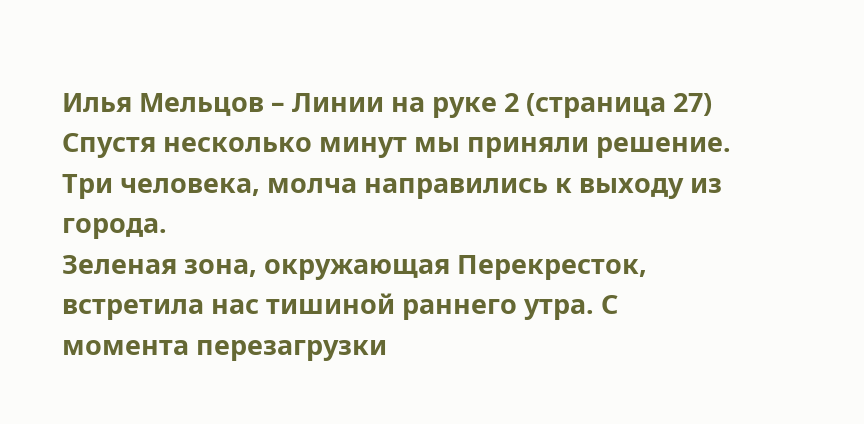Илья Мельцов – Линии на руке 2 (страница 27)
Спустя несколько минут мы приняли решение. Три человека, молча направились к выходу из города.
Зеленая зона, окружающая Перекресток, встретила нас тишиной раннего утра. С момента перезагрузки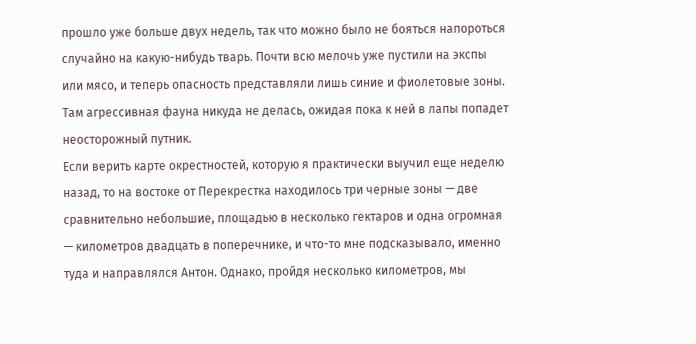прошло уже больше двух недель, так что можно было не бояться напороться случайно на какую-нибудь тварь. Почти всю мелочь уже пустили на экспы или мясо, и теперь опасность представляли лишь синие и фиолетовые зоны. Там агрессивная фауна никуда не делась, ожидая пока к ней в лапы попадет неосторожный путник.
Если верить карте окрестностей, которую я практически выучил еще неделю назад, то на востоке от Перекрестка находилось три черные зоны — две сравнительно небольшие, площадью в несколько гектаров и одна огромная — километров двадцать в поперечнике, и что-то мне подсказывало, именно туда и направлялся Антон. Однако, пройдя несколько километров, мы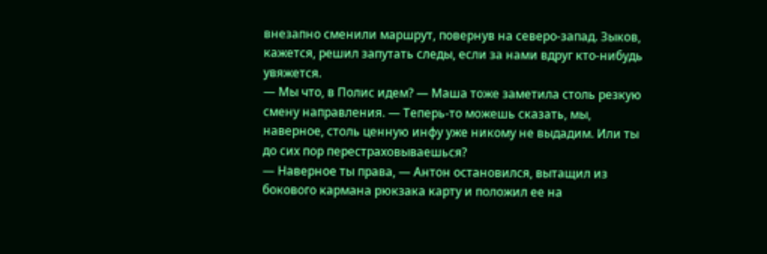внезапно сменили маршрут, повернув на северо-запад. Зыков, кажется, решил запутать следы, если за нами вдруг кто-нибудь увяжется.
— Мы что, в Полис идем? — Маша тоже заметила столь резкую смену направления. — Теперь-то можешь сказать, мы, наверное, столь ценную инфу уже никому не выдадим. Или ты до сих пор перестраховываешься?
— Наверное ты права, — Антон остановился, вытащил из бокового кармана рюкзака карту и положил ее на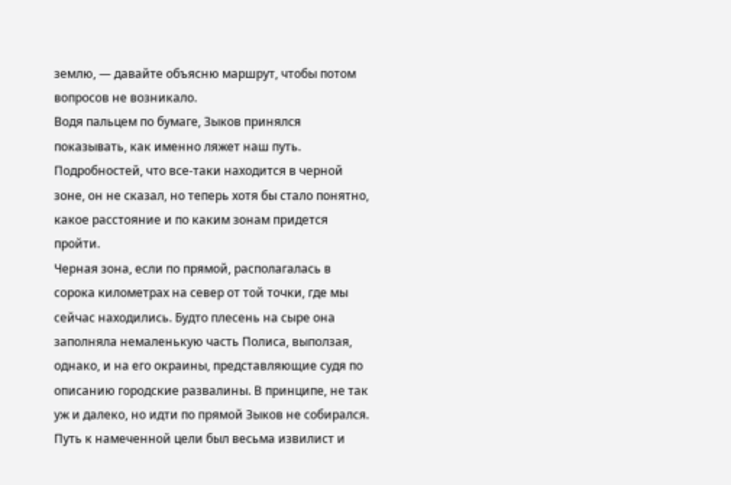землю, — давайте объясню маршрут, чтобы потом вопросов не возникало.
Водя пальцем по бумаге, Зыков принялся показывать, как именно ляжет наш путь. Подробностей, что все-таки находится в черной зоне, он не сказал, но теперь хотя бы стало понятно, какое расстояние и по каким зонам придется пройти.
Черная зона, если по прямой, располагалась в сорока километрах на север от той точки, где мы сейчас находились. Будто плесень на сыре она заполняла немаленькую часть Полиса, выползая, однако, и на его окраины, представляющие судя по описанию городские развалины. В принципе, не так уж и далеко, но идти по прямой Зыков не собирался. Путь к намеченной цели был весьма извилист и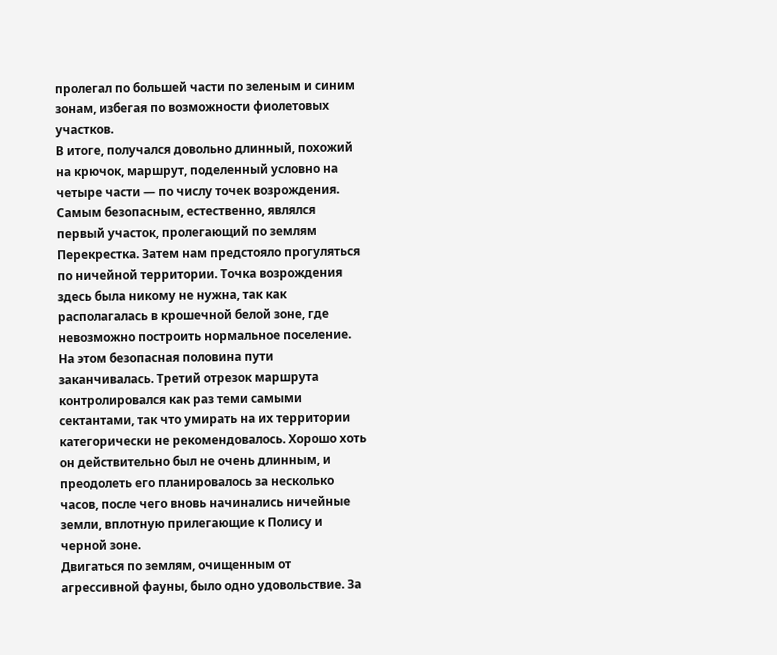пролегал по большей части по зеленым и синим зонам, избегая по возможности фиолетовых участков.
В итоге, получался довольно длинный, похожий на крючок, маршрут, поделенный условно на четыре части — по числу точек возрождения. Самым безопасным, естественно, являлся первый участок, пролегающий по землям Перекрестка. Затем нам предстояло прогуляться по ничейной территории. Точка возрождения здесь была никому не нужна, так как располагалась в крошечной белой зоне, где невозможно построить нормальное поселение.
На этом безопасная половина пути заканчивалась. Третий отрезок маршрута контролировался как раз теми самыми сектантами, так что умирать на их территории категорически не рекомендовалось. Хорошо хоть он действительно был не очень длинным, и преодолеть его планировалось за несколько часов, после чего вновь начинались ничейные земли, вплотную прилегающие к Полису и черной зоне.
Двигаться по землям, очищенным от агрессивной фауны, было одно удовольствие. За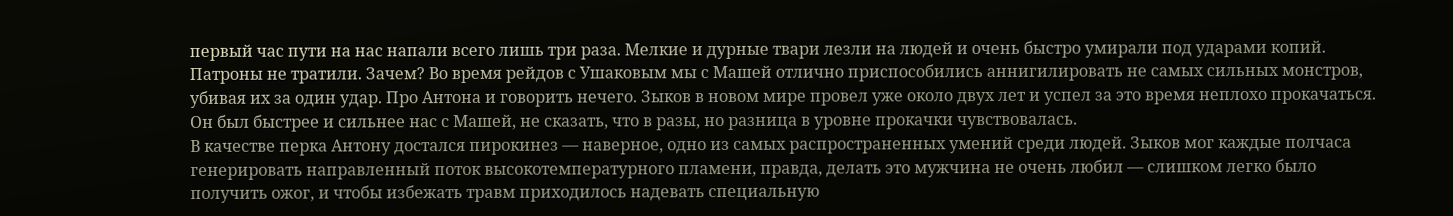первый час пути на нас напали всего лишь три раза. Мелкие и дурные твари лезли на людей и очень быстро умирали под ударами копий. Патроны не тратили. Зачем? Во время рейдов с Ушаковым мы с Машей отлично приспособились аннигилировать не самых сильных монстров, убивая их за один удар. Про Антона и говорить нечего. Зыков в новом мире провел уже около двух лет и успел за это время неплохо прокачаться. Он был быстрее и сильнее нас с Машей, не сказать, что в разы, но разница в уровне прокачки чувствовалась.
В качестве перка Антону достался пирокинез — наверное, одно из самых распространенных умений среди людей. Зыков мог каждые полчаса генерировать направленный поток высокотемпературного пламени, правда, делать это мужчина не очень любил — слишком легко было получить ожог, и чтобы избежать травм приходилось надевать специальную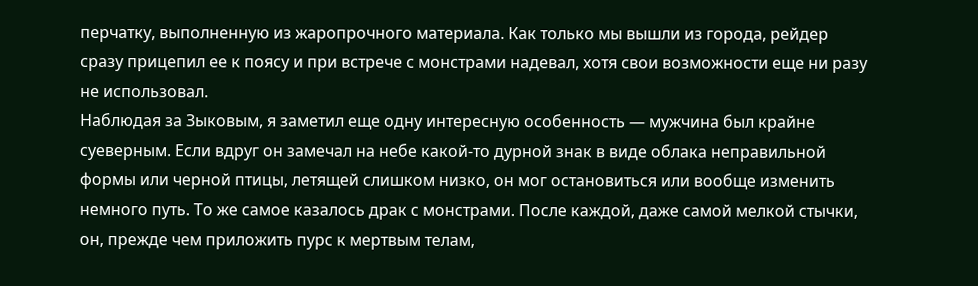перчатку, выполненную из жаропрочного материала. Как только мы вышли из города, рейдер сразу прицепил ее к поясу и при встрече с монстрами надевал, хотя свои возможности еще ни разу не использовал.
Наблюдая за Зыковым, я заметил еще одну интересную особенность — мужчина был крайне суеверным. Если вдруг он замечал на небе какой-то дурной знак в виде облака неправильной формы или черной птицы, летящей слишком низко, он мог остановиться или вообще изменить немного путь. То же самое казалось драк с монстрами. После каждой, даже самой мелкой стычки, он, прежде чем приложить пурс к мертвым телам,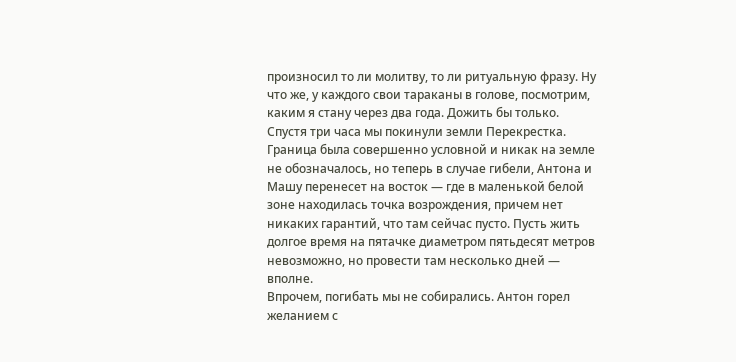произносил то ли молитву, то ли ритуальную фразу. Ну что же, у каждого свои тараканы в голове, посмотрим, каким я стану через два года. Дожить бы только.
Спустя три часа мы покинули земли Перекрестка. Граница была совершенно условной и никак на земле не обозначалось, но теперь в случае гибели, Антона и Машу перенесет на восток — где в маленькой белой зоне находилась точка возрождения, причем нет никаких гарантий, что там сейчас пусто. Пусть жить долгое время на пятачке диаметром пятьдесят метров невозможно, но провести там несколько дней — вполне.
Впрочем, погибать мы не собирались. Антон горел желанием с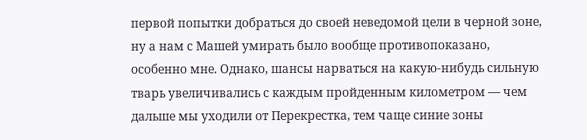первой попытки добраться до своей неведомой цели в черной зоне, ну а нам с Машей умирать было вообще противопоказано, особенно мне. Однако, шансы нарваться на какую-нибудь сильную тварь увеличивались с каждым пройденным километром — чем дальше мы уходили от Перекрестка, тем чаще синие зоны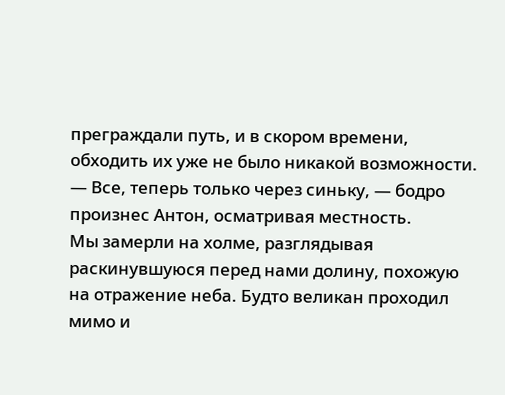преграждали путь, и в скором времени, обходить их уже не было никакой возможности.
— Все, теперь только через синьку, — бодро произнес Антон, осматривая местность.
Мы замерли на холме, разглядывая раскинувшуюся перед нами долину, похожую на отражение неба. Будто великан проходил мимо и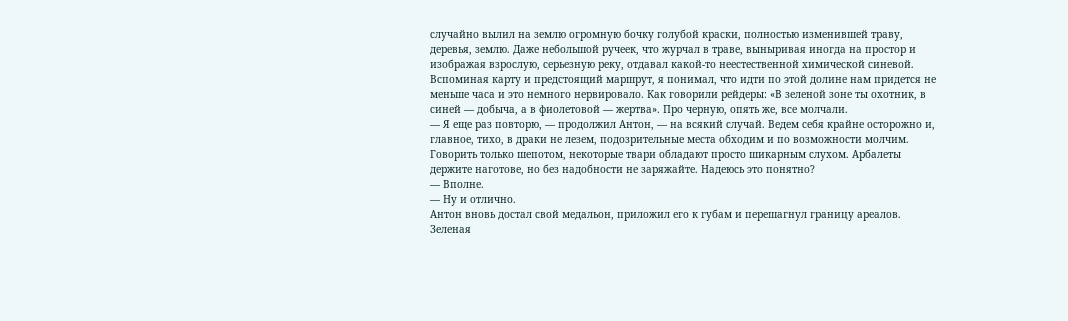случайно вылил на землю огромную бочку голубой краски, полностью изменившей траву, деревья, землю. Даже небольшой ручеек, что журчал в траве, выныривая иногда на простор и изображая взрослую, серьезную реку, отдавал какой-то неестественной химической синевой.
Вспоминая карту и предстоящий маршрут, я понимал, что идти по этой долине нам придется не меньше часа и это немного нервировало. Как говорили рейдеры: «В зеленой зоне ты охотник, в синей — добыча, а в фиолетовой — жертва». Про черную, опять же, все молчали.
— Я еще раз повторю, — продолжил Антон, — на всякий случай. Ведем себя крайне осторожно и, главное, тихо, в драки не лезем, подозрительные места обходим и по возможности молчим. Говорить только шепотом, некоторые твари обладают просто шикарным слухом. Арбалеты держите наготове, но без надобности не заряжайте. Надеюсь это понятно?
— Вполне.
— Ну и отлично.
Антон вновь достал свой медальон, приложил его к губам и перешагнул границу ареалов. Зеленая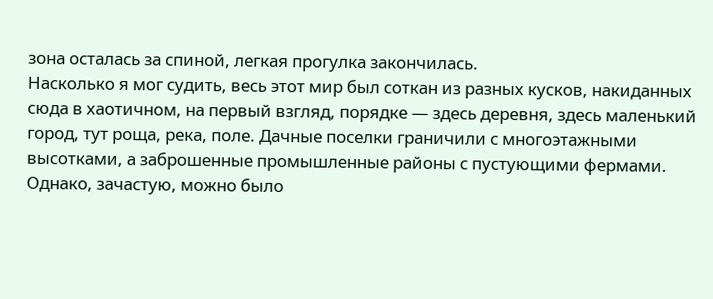зона осталась за спиной, легкая прогулка закончилась.
Насколько я мог судить, весь этот мир был соткан из разных кусков, накиданных сюда в хаотичном, на первый взгляд, порядке — здесь деревня, здесь маленький город, тут роща, река, поле. Дачные поселки граничили с многоэтажными высотками, а заброшенные промышленные районы с пустующими фермами. Однако, зачастую, можно было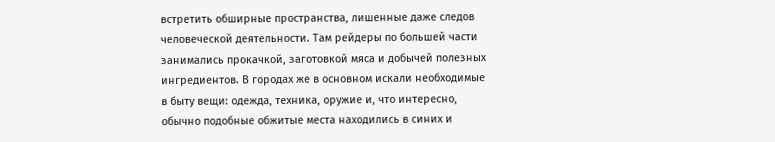встретить обширные пространства, лишенные даже следов человеческой деятельности. Там рейдеры по большей части занимались прокачкой, заготовкой мяса и добычей полезных ингредиентов. В городах же в основном искали необходимые в быту вещи: одежда, техника, оружие и, что интересно, обычно подобные обжитые места находились в синих и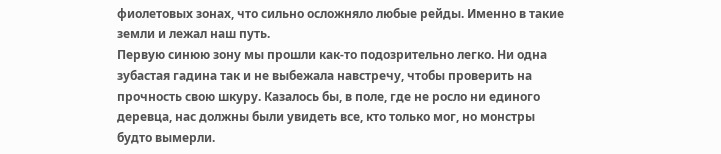фиолетовых зонах, что сильно осложняло любые рейды. Именно в такие земли и лежал наш путь.
Первую синюю зону мы прошли как-то подозрительно легко. Ни одна зубастая гадина так и не выбежала навстречу, чтобы проверить на прочность свою шкуру. Казалось бы, в поле, где не росло ни единого деревца, нас должны были увидеть все, кто только мог, но монстры будто вымерли.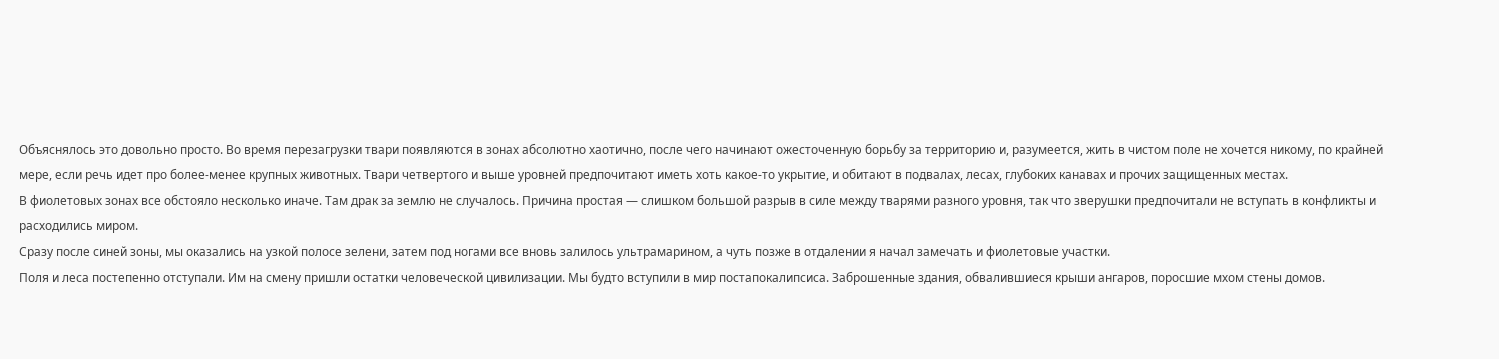Объяснялось это довольно просто. Во время перезагрузки твари появляются в зонах абсолютно хаотично, после чего начинают ожесточенную борьбу за территорию и, разумеется, жить в чистом поле не хочется никому, по крайней мере, если речь идет про более-менее крупных животных. Твари четвертого и выше уровней предпочитают иметь хоть какое-то укрытие, и обитают в подвалах, лесах, глубоких канавах и прочих защищенных местах.
В фиолетовых зонах все обстояло несколько иначе. Там драк за землю не случалось. Причина простая — слишком большой разрыв в силе между тварями разного уровня, так что зверушки предпочитали не вступать в конфликты и расходились миром.
Сразу после синей зоны, мы оказались на узкой полосе зелени, затем под ногами все вновь залилось ультрамарином, а чуть позже в отдалении я начал замечать и фиолетовые участки.
Поля и леса постепенно отступали. Им на смену пришли остатки человеческой цивилизации. Мы будто вступили в мир постапокалипсиса. Заброшенные здания, обвалившиеся крыши ангаров, поросшие мхом стены домов.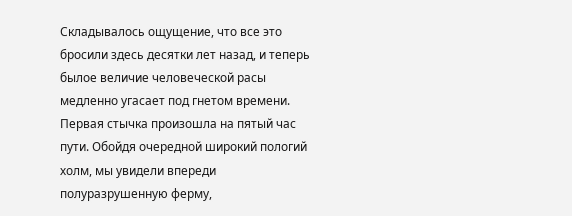Складывалось ощущение, что все это бросили здесь десятки лет назад, и теперь былое величие человеческой расы медленно угасает под гнетом времени.
Первая стычка произошла на пятый час пути. Обойдя очередной широкий пологий холм, мы увидели впереди полуразрушенную ферму,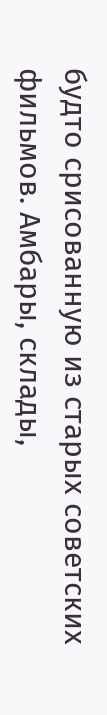будто срисованную из старых советских фильмов. Амбары, склады,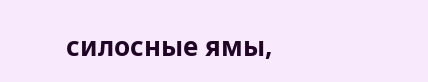силосные ямы,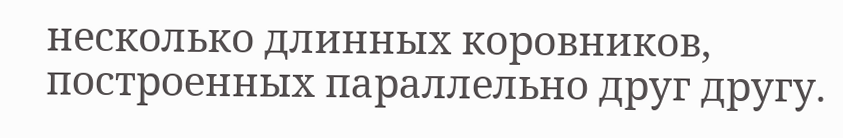несколько длинных коровников, построенных параллельно друг другу.